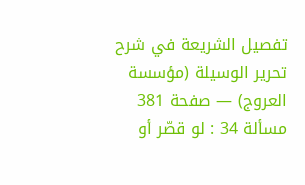تفصيل الشريعة في شرح تحرير الوسيلة (مؤسسة العروج) — صفحة 381
مسألة 34 : لو قصّر أو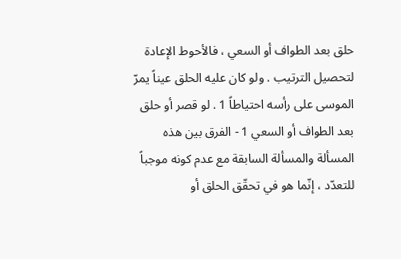حلق بعد الطواف أو السعي ، فالأحوط الإعادة لتحصيل الترتيب . ولو كان عليه الحلق عيناً يمرّ الموسى على رأسه احتياطاً 1 . لو قصر أو حلق بعد الطواف أو السعي 1 - الفرق بين هذه المسألة والمسألة السابقة مع عدم كونه موجباً للتعدّد ، إنّما هو في تحقّق الحلق أو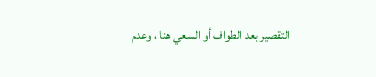التقصير بعد الطواف أو السعي هنا ، وعدم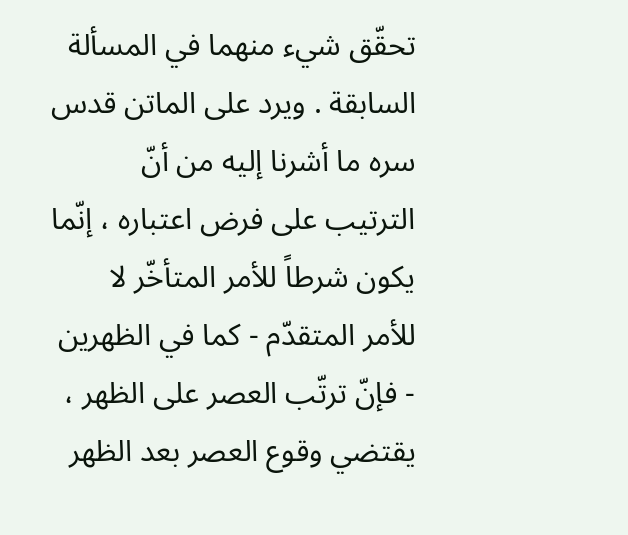تحقّق شيء منهما في المسألة السابقة . ويرد على الماتن قدس سره ما أشرنا إليه من أنّ الترتيب على فرض اعتباره ، إنّما يكون شرطاً للأمر المتأخّر لا للأمر المتقدّم - كما في الظهرين - فإنّ ترتّب العصر على الظهر ، يقتضي وقوع العصر بعد الظهر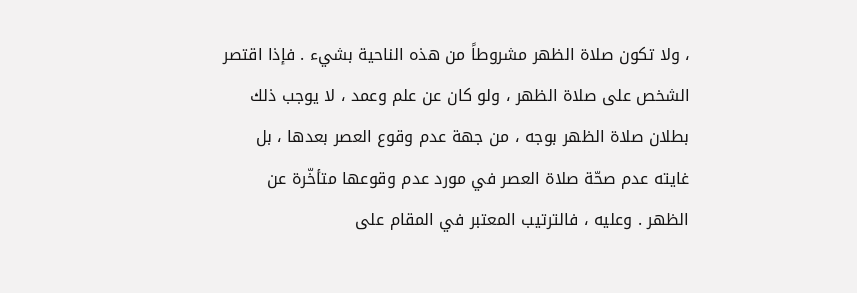، ولا تكون صلاة الظهر مشروطاً من هذه الناحية بشيء . فإذا اقتصر الشخص على صلاة الظهر ، ولو كان عن علم وعمد ، لا يوجب ذلك بطلان صلاة الظهر بوجه ، من جهة عدم وقوع العصر بعدها ، بل غايته عدم صحّة صلاة العصر في مورد عدم وقوعها متأخّرة عن الظهر . وعليه ، فالترتيب المعتبر في المقام على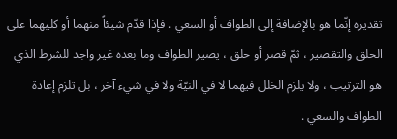تقديره إنّما هو بالإضافة إلى الطواف أو السعي . فإذا قدّم شيئاً منهما أو كليهما على الحلق والتقصير ، ثمّ قصر أو حلق ، يصير الطواف وما بعده غير واجد للشرط الذي هو الترتيب ، ولا يلزم الخلل فيهما لا في النيّة ولا في شيء آخر ، بل تلزم إعادة الطواف والسعي .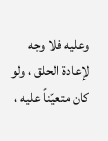وعليه فلا وجه لإعادة الحلق ، ولو كان متعيّناً عليه ،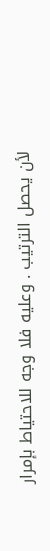لأن يحصل الترتيب . وعليه فلا وجه للاحتياط بإمرار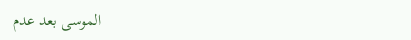الموسى بعد عدم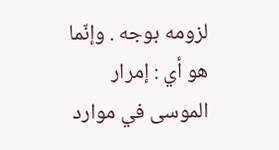لزومه بوجه . وإنّما هو أي : إمرار الموسى في موارد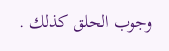وجوب الحلق كذلك .